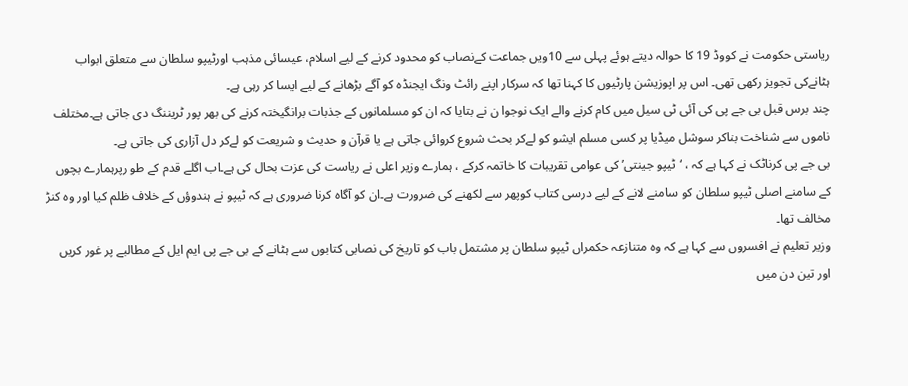ریاستی حکومت نے کووڈ 19 کا حوالہ دیتے ہوئے پہلی سے 10ویں جماعت کےنصاب کو محدود کرنے کے لیے اسلام، عیسائی مذہب اورٹیپو سلطان سے متعلق ابواب ہٹانےکی تجویز رکھی تھی۔ اس پر اپوزیشن پارٹیوں کا کہنا تھا کہ سرکار اپنے رائٹ ونگ ایجنڈہ کو آگے بڑھانے کے لیے ایسا کر رہی ہے۔
چند برس قبل بی جے پی کی آئی ٹی سیل میں کام کرنے والے ایک نوجوا ن نے بتایا کہ ان کو مسلمانوں کے جذبات برانگیختہ کرنے کی بھر پور ٹریننگ دی جاتی ہے۔مختلف ناموں سے شناخت بناکر سوشل میڈیا پر کسی مسلم ایشو کو لےکر بحث شروع کروائی جاتی ہے یا قرآن و حدیث و شریعت کو لےکر دل آزاری کی جاتی ہے۔
بی جے پی کرناٹک نے کہا ہے کہ ، ‘ٹیپو جینتی’ کی عوامی تقریبات کا خاتمہ کرکے ، ہمارے وزیر اعلی نے ریاست کی عزت بحال کی ہے۔اب اگلے قدم کے طو رپرہمارے بچوں کے سامنے اصلی ٹیپو سلطان کو سامنے لانے کے لیے درسی کتاب کوپھر سے لکھنے کی ضرورت ہے۔ان کو آگاہ کرنا ضروری ہے کہ ٹیپو نے ہندوؤں کے خلاف ظلم کیا اور وہ کنڑ مخالف تھا۔
وزیر تعلیم نے افسروں سے کہا ہے کہ وہ متنازعہ حکمراں ٹیپو سلطان پر مشتمل باب کو تاریخ کی نصابی کتابوں سے ہٹانے کے بی جے پی ایم ایل کے مطالبے پر غور کریں اور تین دن میں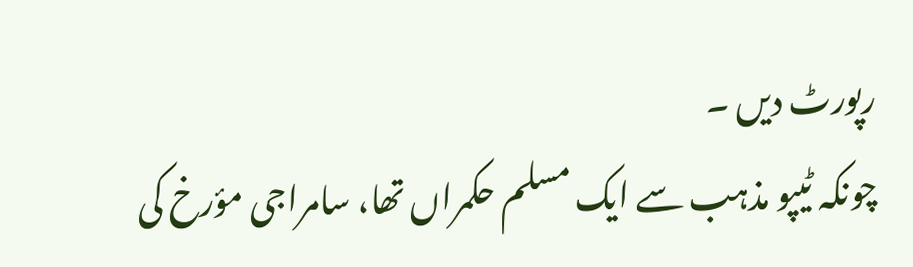رپورٹ دیں ۔
چونکہ ٹیپو مذہب سے ایک مسلم حکمراں تھا، سامراجی مؤرخ کی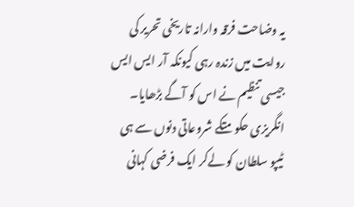یہ وضاحت فرقہ وارانہ تاریخی تحریر کی روایت میں زندہ رہی کیونکہ آر ایس ایس جیسی تنظیم نے اس کو آگے بڑھایا۔ انگریزی حکومتکے شروعاتی دنوں سے ہی ٹیپو سلطان کو لےکر ایک فرضی کہانی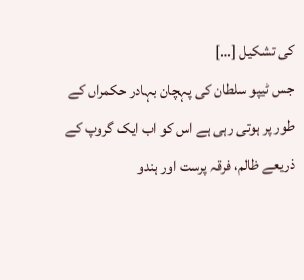کی تشکیل […]
جس ٹیپو سلطان کی پہچان بہادر حکمراں کے طور پر ہوتی رہی ہے اس کو اب ایک گروپ کے ذریعے ظالم، فرقہ پرست اور ہندو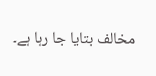مخالف بتایا جا رہا ہے۔